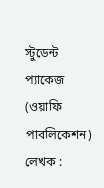স্টুডেন্ট প্যাকেজ (ওয়াফি পাবলিকেশন)
লেখক :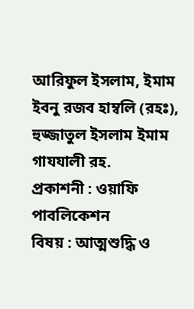আরিফুল ইসলাম, ইমাম ইবনু রজব হাম্বলি (রহঃ), হুজ্জাতুল ইসলাম ইমাম গাযযালী রহ.
প্রকাশনী : ওয়াফি পাবলিকেশন
বিষয় : আত্মশুদ্ধি ও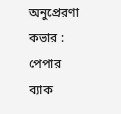অনুপ্রেরণা
কভার : পেপার ব্যাক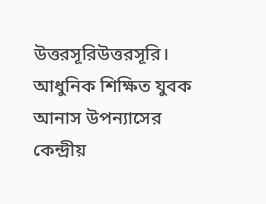উত্তরসূরিউত্তরসূরি। আধুনিক শিক্ষিত যুবক আনাস উপন্যাসের কেন্দ্রীয়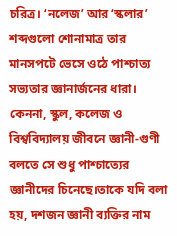চরিত্র। ‘নলেজ’ আর ‘স্কলার’ শব্দগুলো শোনামাত্র তার মানসপটে ভেসে ওঠে পাশ্চাত্য সভ্যতার জ্ঞানার্জনের ধারা। কেননা, স্কুল, কলেজ ও বিশ্ববিদ্যালয় জীবনে জ্ঞানী-গুণী বলতে সে শুধু পাশ্চাত্যের জ্ঞানীদের চিনেছে।তাকে যদি বলা হয়, দশজন জ্ঞানী ব্যক্তির নাম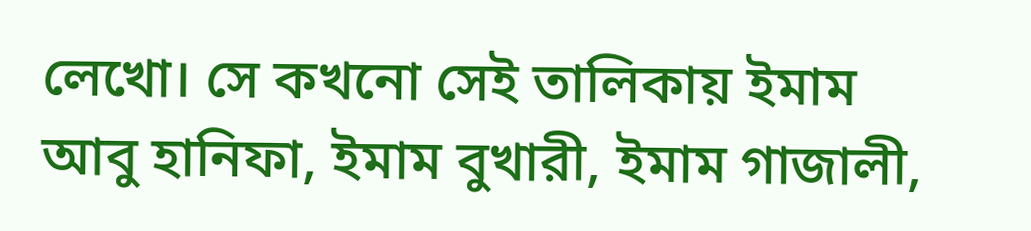লেখো। সে কখনো সেই তালিকায় ইমাম আবু হানিফা, ইমাম বুখারী, ইমাম গাজালী,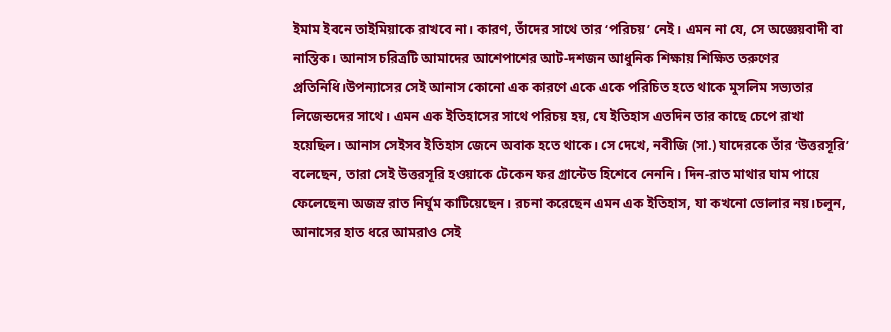ইমাম ইবনে তাইমিয়াকে রাখবে না। কারণ, তাঁদের সাথে তার ‘পরিচয়’ নেই। এমন না যে, সে অজ্ঞেয়বাদী বা নাস্তিক। আনাস চরিত্রটি আমাদের আশেপাশের আট-দশজন আধুনিক শিক্ষায় শিক্ষিত তরুণের প্রতিনিধি।উপন্যাসের সেই আনাস কোনো এক কারণে একে একে পরিচিত হতে থাকে মুসলিম সভ্যতার লিজেন্ডদের সাথে। এমন এক ইতিহাসের সাথে পরিচয় হয়, যে ইতিহাস এতদিন তার কাছে চেপে রাখা হয়েছিল। আনাস সেইসব ইতিহাস জেনে অবাক হতে থাকে। সে দেখে, নবীজি (সা.) যাদেরকে তাঁর ‘উত্তরসূরি’ বলেছেন, তারা সেই উত্তরসূরি হওয়াকে টেকেন ফর গ্রান্টেড হিশেবে নেননি। দিন-রাত মাথার ঘাম পায়ে ফেলেছেন৷ অজস্র রাত নির্ঘুম কাটিয়েছেন। রচনা করেছেন এমন এক ইতিহাস, যা কখনো ভোলার নয়।চলুন, আনাসের হাত ধরে আমরাও সেই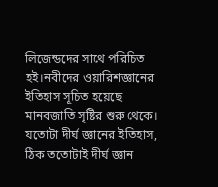লিজেন্ডদের সাথে পরিচিত হই।নবীদের ওয়ারিশজ্ঞানের ইতিহাস সূচিত হয়েছে মানবজাতি সৃষ্টির শুরু থেকে। যতোটা দীর্ঘ জ্ঞানের ইতিহাস, ঠিক ততোটাই দীর্ঘ জ্ঞান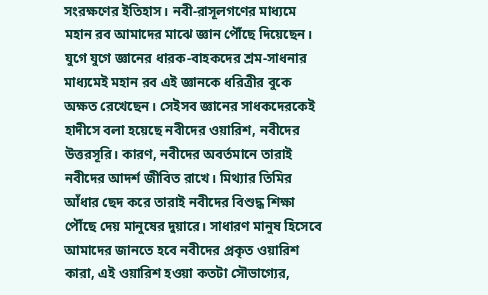সংরক্ষণের ইতিহাস। নবী-রাসূলগণের মাধ্যমে মহান রব আমাদের মাঝে জ্ঞান পৌঁছে দিয়েছেন। যুগে যুগে জ্ঞানের ধারক-বাহকদের শ্রম-সাধনার মাধ্যমেই মহান রব এই জ্ঞানকে ধরিত্রীর বুকে অক্ষত রেখেছেন। সেইসব জ্ঞানের সাধকদেরকেই হাদীসে বলা হয়েছে নবীদের ওয়ারিশ, নবীদের উত্তরসূরি। কারণ, নবীদের অবর্তমানে তারাই নবীদের আদর্শ জীবিত রাখে। মিথ্যার তিমির আঁধার ছেদ করে তারাই নবীদের বিশুদ্ধ শিক্ষা পৌঁছে দেয় মানুষের দুয়ারে। সাধারণ মানুষ হিসেবে আমাদের জানতে হবে নবীদের প্রকৃত ওয়ারিশ কারা, এই ওয়ারিশ হওয়া কতটা সৌভাগ্যের,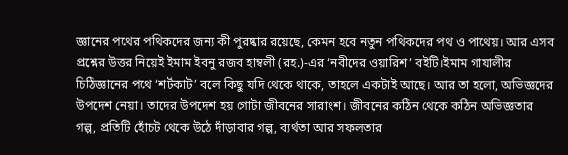জ্ঞানের পথের পথিকদের জন্য কী পুরষ্কার রয়েছে, কেমন হবে নতুন পথিকদের পথ ও পাথেয়। আর এসব প্রশ্নের উত্তর নিয়েই ইমাম ইবনু রজব হাম্বলী (রহ.)-এর ‘নবীদের ওয়ারিশ’ বইটি।ইমাম গাযালীর চিঠিজ্ঞানের পথে ‘শর্টকাট’ বলে কিছু যদি থেকে থাকে, তাহলে একটাই আছে। আর তা হলো, অভিজ্ঞদের উপদেশ নেয়া। তাদের উপদেশ হয় গোটা জীবনের সারাংশ। জীবনের কঠিন থেকে কঠিন অভিজ্ঞতার গল্প, প্রতিটি হোঁচট থেকে উঠে দাঁড়াবার গল্প, ব্যর্থতা আর সফলতার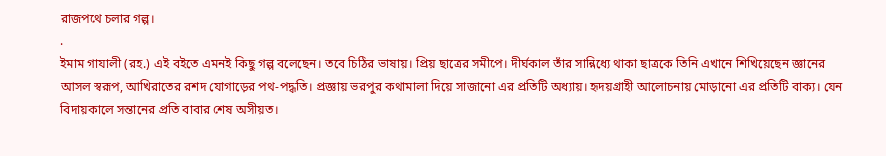রাজপথে চলার গল্প।
.
ইমাম গাযালী (রহ.) এই বইতে এমনই কিছু গল্প বলেছেন। তবে চিঠির ভাষায়। প্রিয় ছাত্রের সমীপে। দীর্ঘকাল তাঁর সান্নিধ্যে থাকা ছাত্রকে তিনি এখানে শিখিয়েছেন জ্ঞানের আসল স্বরূপ, আখিরাতের রশদ যোগাড়ের পথ-পদ্ধতি। প্রজ্ঞায় ভরপুর কথামালা দিয়ে সাজানো এর প্রতিটি অধ্যায়। হৃদয়গ্রাহী আলোচনায় মোড়ানো এর প্রতিটি বাক্য। যেন বিদায়কালে সন্তানের প্রতি বাবার শেষ অসীয়ত।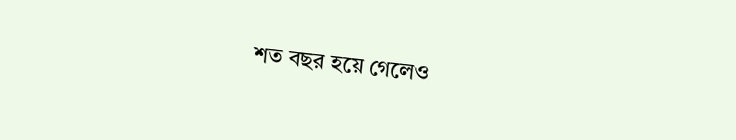শত বছর হয়ে গেলেও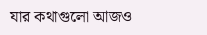যার কথাগুলো আজও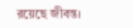রয়েছে জীবন্ত।